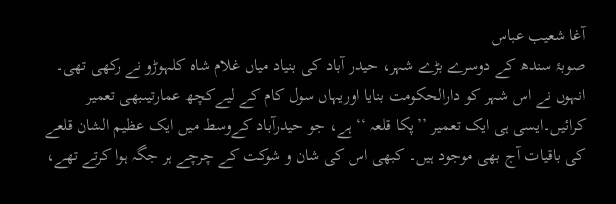آغا شعیب عباس
صوبۂ سندھ کے دوسرے بڑے شہر، حیدر آباد کی بنیاد میاں غلام شاہ کلہوڑو نے رکھی تھی۔ انہوں نے اس شہر کو دارالحکومت بنایا اوریہاں سول کام کے لیےکچھ عمارتیںبھی تعمیر کرائیں۔ایسی ہی ایک تعمیر ’’پکا قلعہ ‘‘ ہے، جو حیدرآباد کےوسط میں ایک عظیم الشان قلعے کی باقیات آج بھی موجود ہیں۔ کبھی اس کی شان و شوکت کے چرچے ہر جگہ ہوا کرتے تھے،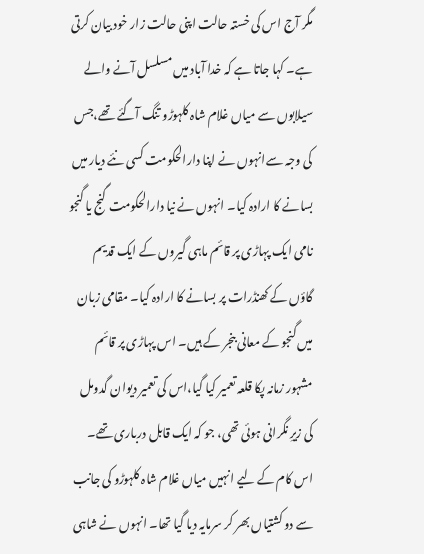مگر آج اس کی خستہ حالت اپنی حالت زار خود بیان کرتی ہے۔ کہا جاتا ہے کہ خدا آباد میں مسلسل آنے والے سیلابوں سے میاں غلام شاہ کلہوڑو تنگ آگئے تھے،جس کی وجہ سےانہوں نے اپنا دارالحکومت کسی نئے دیار میں بسانے کا ارادہ کیا۔ انہوں نے نیا دارالحکومت گنج یا گنجو نامی ایک پہاڑی پر قائم ماہی گیروں کے ایک قدیم گاؤں کے کھنڈرات پر بسانے کا ارادہ کیا۔ مقامی زبان میں گنجو کے معانی بنجر کے ہیں۔ اس پہاڑی پر قائم مشہور زمانہ پکا قلعہ تعمیر کیا گیا،اس کی تعمیر دیوان گدومل کی زیرِ نگرانی ہوئی تھی، جو کہ ایک قابل درباری تھے۔ اس کام کے لیے انہیں میاں غلام شاہ کلہوڑو کی جانب سے دو کشتیاں بھر کر سرمایہ دیا گیا تھا۔ انہوں نے شاہی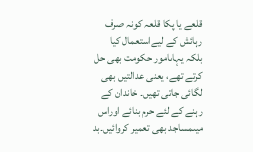قلعے یا پکا قلعہ کونہ صرف رہائش کے لیےاستعمال کیا بلکہ یہاںامور حکومت بھی حل کرتے تھے، یعنی عدالتیں بھی لگائی جاتی تھیں۔ خاندان کے رہنے کے لئے حرم بنائے اوراس میںمساجد بھی تعمیر کروائیں۔بد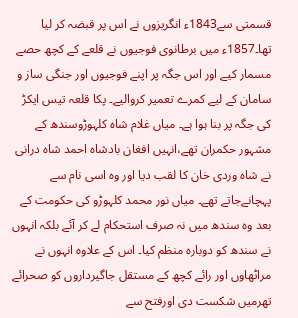قسمتی سے1843ء انگریزوں نے اس پر قبضہ کر لیا تھا۔1857ء میں برطانوی فوجیوں نے قلعے کے کچھ حصے مسمار کیے اور اس جگہ پر اپنے فوجیوں اور جنگی ساز و سامان کے لیے کمرے تعمیر کروالیے۔ پکا قلعہ تیس ایکڑ کی جگہ پر بنا ہوا ہے۔ میاں غلام شاہ کلہوڑوسندھ کے مشہور حکمران تھے،انہیں افغان بادشاہ احمد شاہ درانی نے شاہ وردی خان کا لقب دیا اور وہ اسی نام سے پہچانےجاتے تھے۔ میاں نور محمد کلہوڑو کی حکومت کے بعد وہ سندھ میں نہ صرف استحکام لے کر آئے بلکہ انہوں نے سندھ کو دوبارہ منظم کیا۔ اس کے علاوہ انہوں نے مراٹھاوں اور رائے کچھ کے مستقل جاگیرداروں کو صحرائے تھرمیں شکست دی اورفتح سے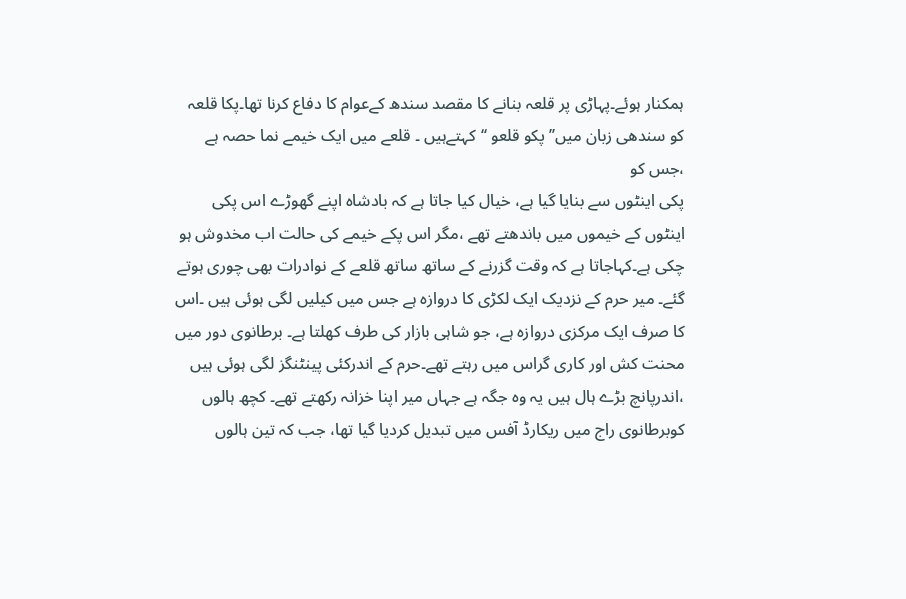ہمکنار ہوئے۔پہاڑی پر قلعہ بنانے کا مقصد سندھ کےعوام کا دفاع کرنا تھا۔پکا قلعہ کو سندھی زبان میں’’ پکو قلعو ‘‘کہتےہیں ۔ قلعے میں ایک خیمے نما حصہ ہے ،جس کو
پکی اینٹوں سے بنایا گیا ہے، خیال کیا جاتا ہے کہ بادشاہ اپنے گھوڑے اس پکی اینٹوں کے خیموں میں باندھتے تھے ،مگر اس پکے خیمے کی حالت اب مخدوش ہو چکی ہے۔کہاجاتا ہے کہ وقت گزرنے کے ساتھ ساتھ قلعے کے نوادرات بھی چوری ہوتے گئے۔ میر حرم کے نزدیک ایک لکڑی کا دروازہ ہے جس میں کیلیں لگی ہوئی ہیں ۔اس کا صرف ایک مرکزی دروازہ ہے، جو شاہی بازار کی طرف کھلتا ہے۔ برطانوی دور میں محنت کش اور کاری گراس میں رہتے تھے۔حرم کے اندرکئی پینٹنگز لگی ہوئی ہیں ،اندرپانچ بڑے ہال ہیں یہ وہ جگہ ہے جہاں میر اپنا خزانہ رکھتے تھے۔ کچھ ہالوں کوبرطانوی راج میں ریکارڈ آفس میں تبدیل کردیا گیا تھا، جب کہ تین ہالوں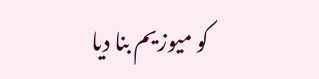کو میوزیم بنا دیا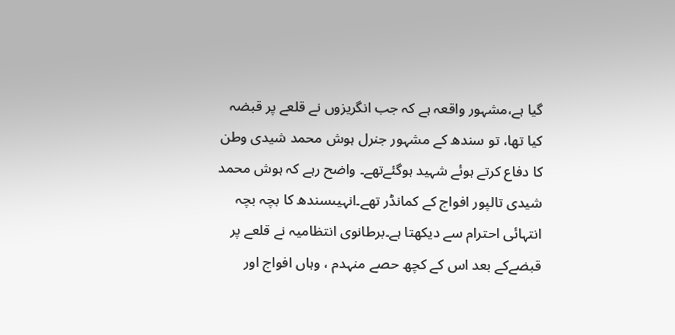گیا ہے،مشہور واقعہ ہے کہ جب انگریزوں نے قلعے پر قبضہ کیا تھا، تو سندھ کے مشہور جنرل ہوش محمد شیدی وطن کا دفاع کرتے ہوئے شہید ہوگئےتھے۔ واضح رہے کہ ہوش محمد شیدی تالپور افواج کے کمانڈر تھے۔انہیںسندھ کا بچہ بچہ انتہائی احترام سے دیکھتا ہے۔برطانوی انتظامیہ نے قلعے پر قبضےکے بعد اس کے کچھ حصے منہدم ، وہاں افواج اور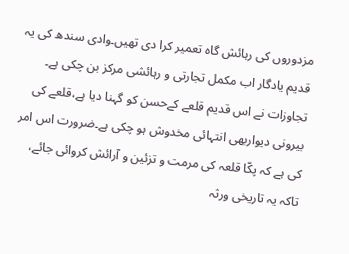مزدوروں کی رہائش گاہ تعمیر کرا دی تھیں۔وادی سندھ کی یہ قدیم یادگار اب مکمل تجارتی و رہائشی مرکز بن چکی ہے۔ تجاوزات نے اس قدیم قلعے کےحسن کو گہنا دیا ہے،قلعے کی بیرونی دیواربھی انتہائی مخدوش ہو چکی ہے۔ضرورت اس امر کی ہے کہ پکّا قلعہ کی مرمت و تزئین و آرائش کروائی جائے، تاکہ یہ تاریخی ورثہ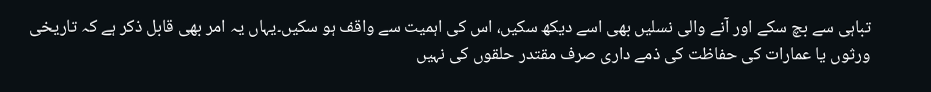تباہی سے بچ سکے اور آنے والی نسلیں بھی اسے دیکھ سکیں، اس کی اہمیت سے واقف ہو سکیں۔یہاں یہ امر بھی قابل ذکر ہے کہ تاریخی ورثوں یا عمارات کی حفاظت کی ذمے داری صرف مقتدر حلقوں کی نہیں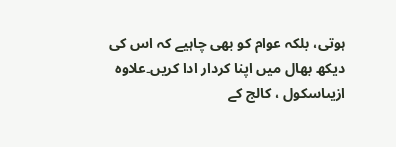ہوتی، بلکہ عوام کو بھی چاہیے کہ اس کی دیکھ بھال میں اپنا کردار ادا کریں۔علاوہ ازیںاسکول ، کالج کے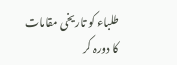طلباء کو تاریخی مقامات کا دورہ کر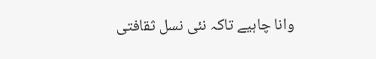وانا چاہیے تاکہ نئی نسل ثقافتی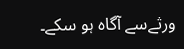ورثےسے آگاہ ہو سکے۔